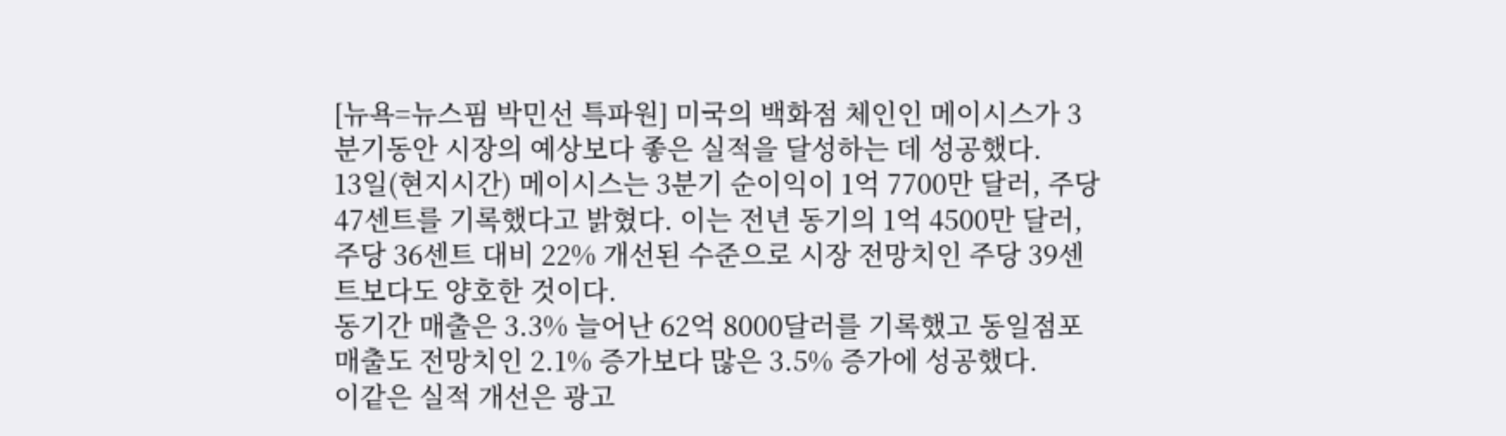[뉴욕=뉴스핌 박민선 특파원] 미국의 백화점 체인인 메이시스가 3분기동안 시장의 예상보다 좋은 실적을 달성하는 데 성공했다.
13일(현지시간) 메이시스는 3분기 순이익이 1억 7700만 달러, 주당 47센트를 기록했다고 밝혔다. 이는 전년 동기의 1억 4500만 달러, 주당 36센트 대비 22% 개선된 수준으로 시장 전망치인 주당 39센트보다도 양호한 것이다.
동기간 매출은 3.3% 늘어난 62억 8000달러를 기록했고 동일점포 매출도 전망치인 2.1% 증가보다 많은 3.5% 증가에 성공했다.
이같은 실적 개선은 광고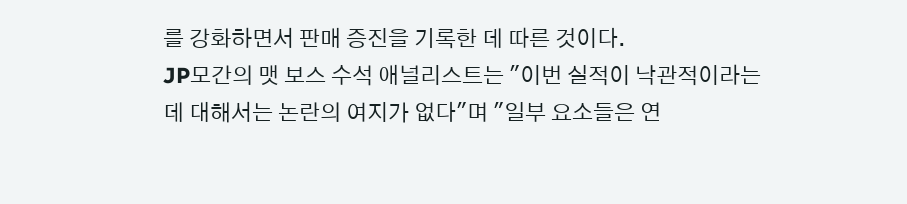를 강화하면서 판매 증진을 기록한 데 따른 것이다.
JP모간의 맷 보스 수석 애널리스트는 "이번 실적이 낙관적이라는 데 대해서는 논란의 여지가 없다"며 "일부 요소들은 연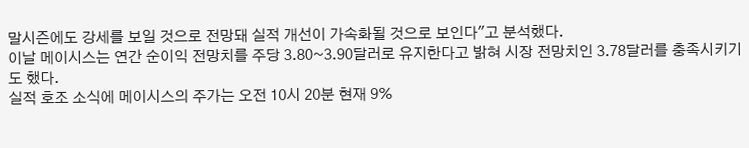말시즌에도 강세를 보일 것으로 전망돼 실적 개선이 가속화될 것으로 보인다"고 분석했다.
이날 메이시스는 연간 순이익 전망치를 주당 3.80~3.90달러로 유지한다고 밝혀 시장 전망치인 3.78달러를 충족시키기도 했다.
실적 호조 소식에 메이시스의 주가는 오전 10시 20분 현재 9%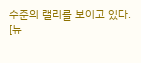수준의 랠리를 보이고 있다.
[뉴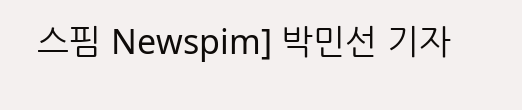스핌 Newspim] 박민선 기자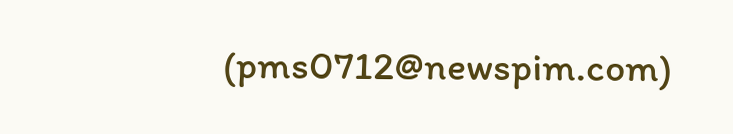(pms0712@newspim.com)